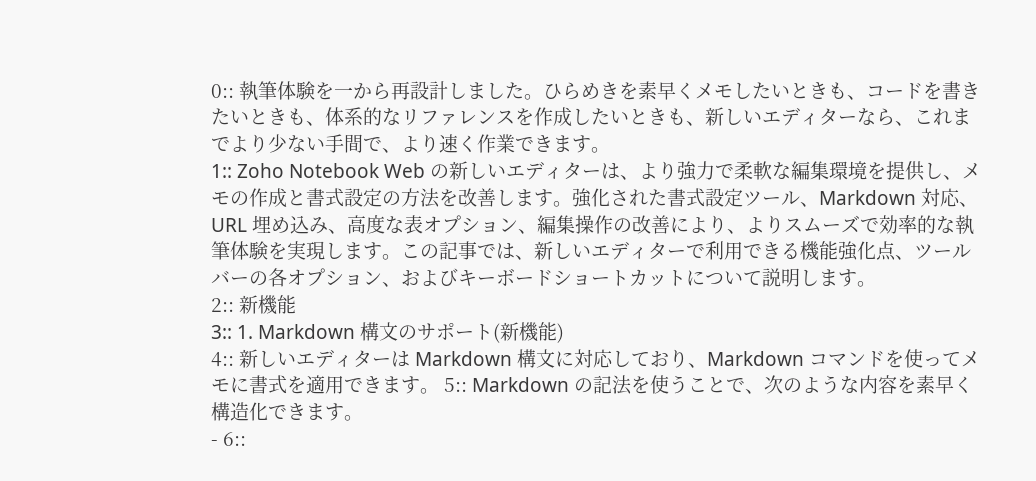0:: 執筆体験を一から再設計しました。ひらめきを素早くメモしたいときも、コードを書きたいときも、体系的なリファレンスを作成したいときも、新しいエディターなら、これまでより少ない手間で、より速く作業できます。
1:: Zoho Notebook Web の新しいエディターは、より強力で柔軟な編集環境を提供し、メモの作成と書式設定の方法を改善します。強化された書式設定ツール、Markdown 対応、URL 埋め込み、高度な表オプション、編集操作の改善により、よりスムーズで効率的な執筆体験を実現します。この記事では、新しいエディターで利用できる機能強化点、ツールバーの各オプション、およびキーボードショートカットについて説明します。
2:: 新機能
3:: 1. Markdown 構文のサポート(新機能)
4:: 新しいエディターは Markdown 構文に対応しており、Markdown コマンドを使ってメモに書式を適用できます。 5:: Markdown の記法を使うことで、次のような内容を素早く構造化できます。
- 6::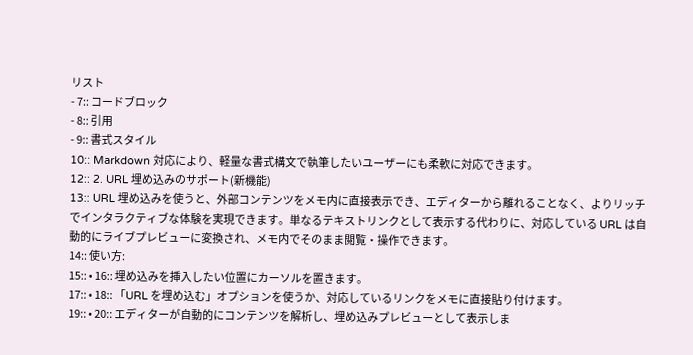リスト
- 7:: コードブロック
- 8:: 引用
- 9:: 書式スタイル
10:: Markdown 対応により、軽量な書式構文で執筆したいユーザーにも柔軟に対応できます。
12:: 2. URL 埋め込みのサポート(新機能)
13:: URL 埋め込みを使うと、外部コンテンツをメモ内に直接表示でき、エディターから離れることなく、よりリッチでインタラクティブな体験を実現できます。単なるテキストリンクとして表示する代わりに、対応している URL は自動的にライブプレビューに変換され、メモ内でそのまま閲覧・操作できます。
14:: 使い方:
15:: • 16:: 埋め込みを挿入したい位置にカーソルを置きます。
17:: • 18:: 「URL を埋め込む」オプションを使うか、対応しているリンクをメモに直接貼り付けます。
19:: • 20:: エディターが自動的にコンテンツを解析し、埋め込みプレビューとして表示しま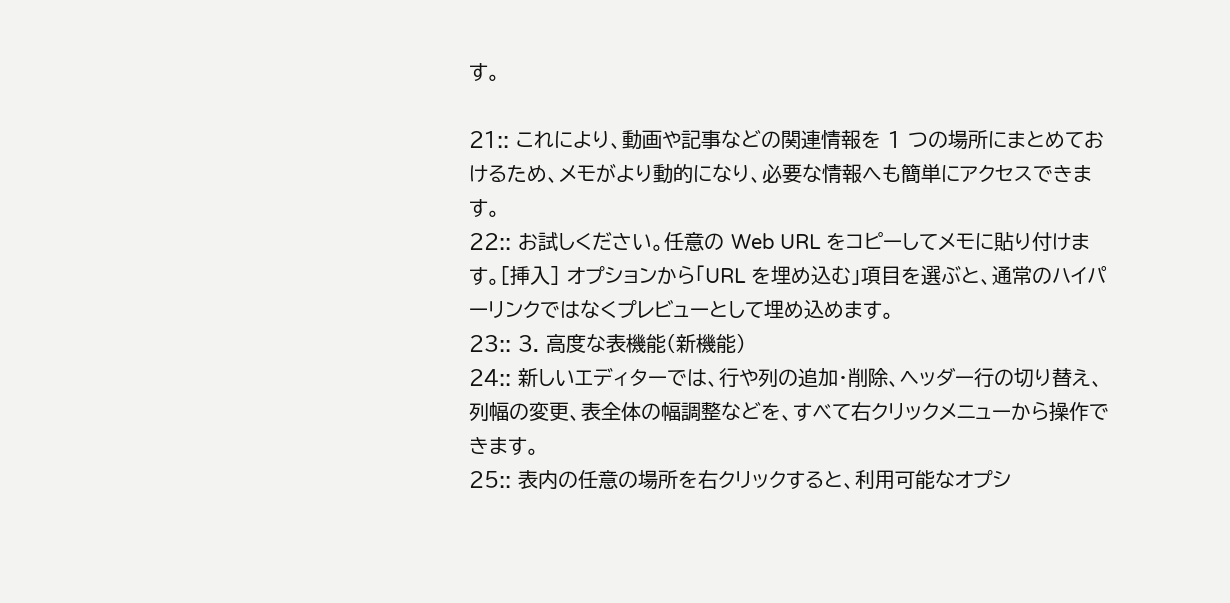す。

21:: これにより、動画や記事などの関連情報を 1 つの場所にまとめておけるため、メモがより動的になり、必要な情報へも簡単にアクセスできます。
22:: お試しください。任意の Web URL をコピーしてメモに貼り付けます。[挿入] オプションから「URL を埋め込む」項目を選ぶと、通常のハイパーリンクではなくプレビューとして埋め込めます。
23:: 3. 高度な表機能(新機能)
24:: 新しいエディターでは、行や列の追加・削除、ヘッダー行の切り替え、列幅の変更、表全体の幅調整などを、すべて右クリックメニューから操作できます。
25:: 表内の任意の場所を右クリックすると、利用可能なオプシ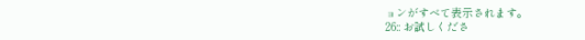ョンがすべて表示されます。
26:: お試しくださ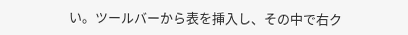い。ツールバーから表を挿入し、その中で右ク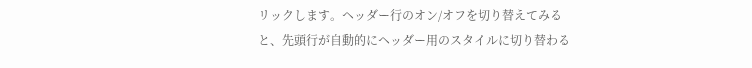リックします。ヘッダー行のオン/オフを切り替えてみると、先頭行が自動的にヘッダー用のスタイルに切り替わる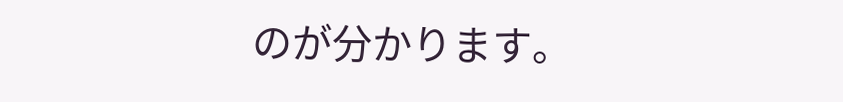のが分かります。